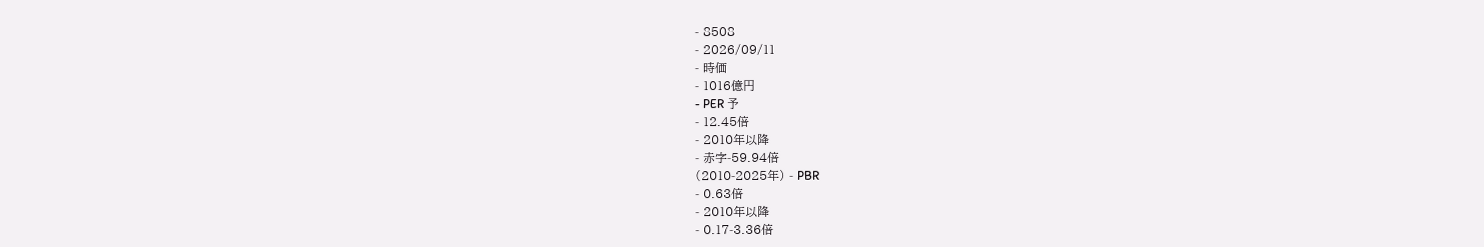- 8508
- 2026/09/11
- 時価
- 1016億円
- PER 予
- 12.45倍
- 2010年以降
- 赤字-59.94倍
(2010-2025年) - PBR
- 0.63倍
- 2010年以降
- 0.17-3.36倍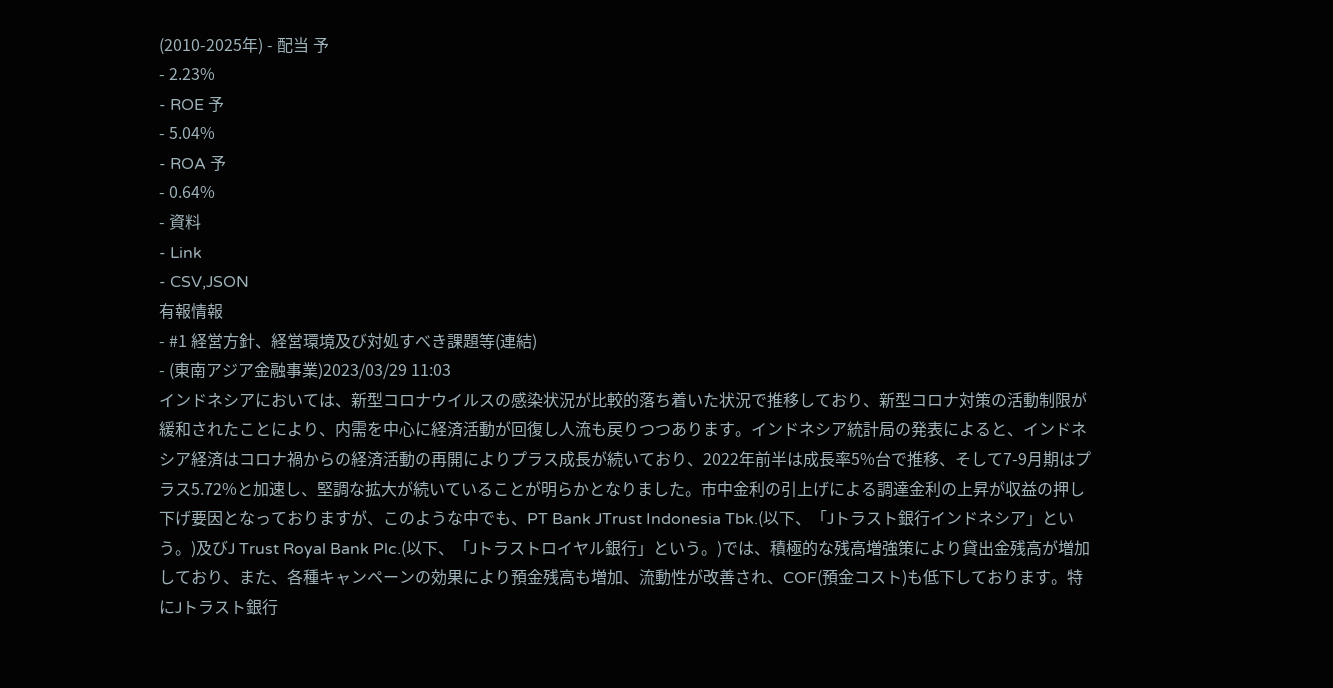(2010-2025年) - 配当 予
- 2.23%
- ROE 予
- 5.04%
- ROA 予
- 0.64%
- 資料
- Link
- CSV,JSON
有報情報
- #1 経営方針、経営環境及び対処すべき課題等(連結)
- (東南アジア金融事業)2023/03/29 11:03
インドネシアにおいては、新型コロナウイルスの感染状況が比較的落ち着いた状況で推移しており、新型コロナ対策の活動制限が緩和されたことにより、内需を中心に経済活動が回復し人流も戻りつつあります。インドネシア統計局の発表によると、インドネシア経済はコロナ禍からの経済活動の再開によりプラス成長が続いており、2022年前半は成長率5%台で推移、そして7-9月期はプラス5.72%と加速し、堅調な拡大が続いていることが明らかとなりました。市中金利の引上げによる調達金利の上昇が収益の押し下げ要因となっておりますが、このような中でも、PT Bank JTrust Indonesia Tbk.(以下、「Jトラスト銀行インドネシア」という。)及びJ Trust Royal Bank Plc.(以下、「Jトラストロイヤル銀行」という。)では、積極的な残高増強策により貸出金残高が増加しており、また、各種キャンペーンの効果により預金残高も増加、流動性が改善され、COF(預金コスト)も低下しております。特にJトラスト銀行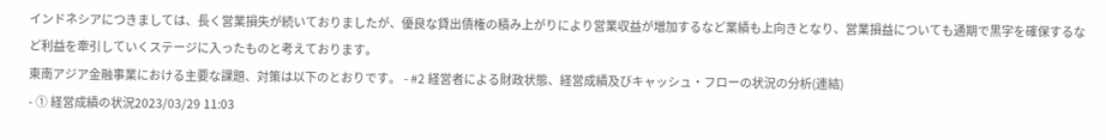インドネシアにつきましては、長く営業損失が続いておりましたが、優良な貸出債権の積み上がりにより営業収益が増加するなど業績も上向きとなり、営業損益についても通期で黒字を確保するなど利益を牽引していくステージに入ったものと考えております。
東南アジア金融事業における主要な課題、対策は以下のとおりです。 - #2 経営者による財政状態、経営成績及びキャッシュ・フローの状況の分析(連結)
- ① 経営成績の状況2023/03/29 11:03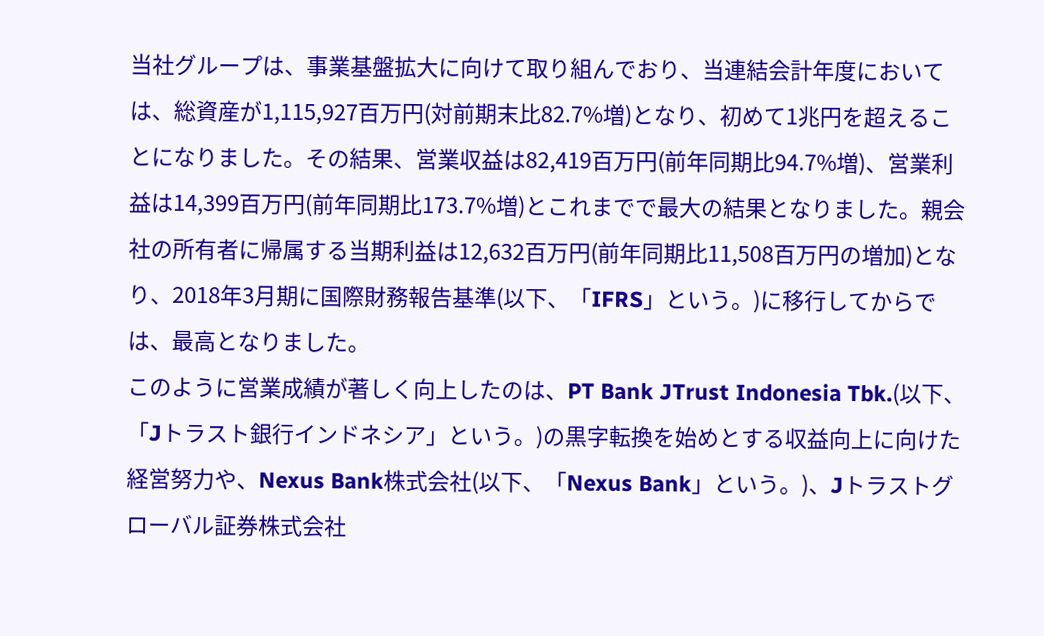当社グループは、事業基盤拡大に向けて取り組んでおり、当連結会計年度においては、総資産が1,115,927百万円(対前期末比82.7%増)となり、初めて1兆円を超えることになりました。その結果、営業収益は82,419百万円(前年同期比94.7%増)、営業利益は14,399百万円(前年同期比173.7%増)とこれまでで最大の結果となりました。親会社の所有者に帰属する当期利益は12,632百万円(前年同期比11,508百万円の増加)となり、2018年3月期に国際財務報告基準(以下、「IFRS」という。)に移行してからでは、最高となりました。
このように営業成績が著しく向上したのは、PT Bank JTrust Indonesia Tbk.(以下、「Jトラスト銀行インドネシア」という。)の黒字転換を始めとする収益向上に向けた経営努力や、Nexus Bank株式会社(以下、「Nexus Bank」という。)、Jトラストグローバル証券株式会社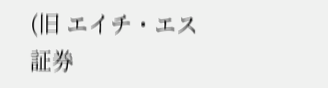(旧 エイチ・エス証券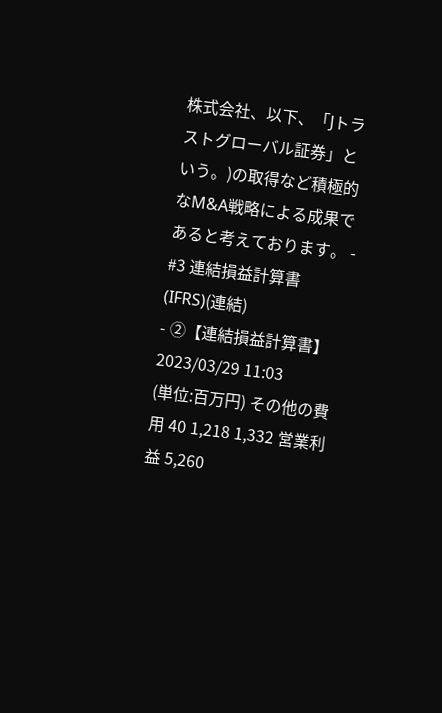株式会社、以下、「Jトラストグローバル証券」という。)の取得など積極的なM&A戦略による成果であると考えております。 - #3 連結損益計算書(IFRS)(連結)
- ②【連結損益計算書】2023/03/29 11:03
(単位:百万円) その他の費用 40 1,218 1,332 営業利益 5,260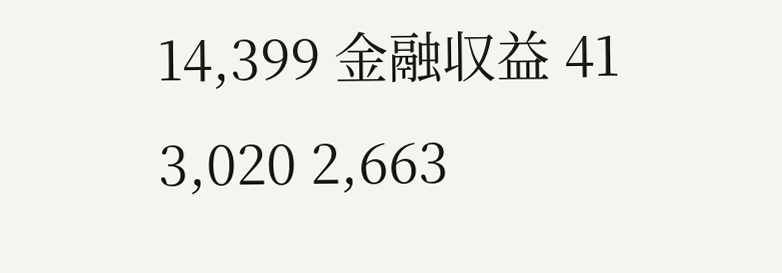14,399 金融収益 41 3,020 2,663